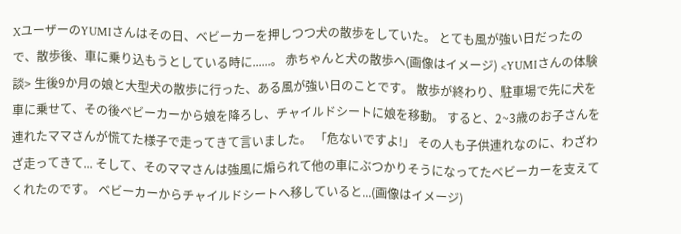XユーザーのYUMIさんはその日、ベビーカーを押しつつ犬の散歩をしていた。 とても風が強い日だったので、散歩後、車に乗り込もうとしている時に......。 赤ちゃんと犬の散歩へ(画像はイメージ) <YUMIさんの体験談> 生後9か月の娘と大型犬の散歩に行った、ある風が強い日のことです。 散歩が終わり、駐車場で先に犬を車に乗せて、その後ベビーカーから娘を降ろし、チャイルドシートに娘を移動。 すると、2~3歳のお子さんを連れたママさんが慌てた様子で走ってきて言いました。 「危ないですよ!」 その人も子供連れなのに、わざわざ走ってきて... そして、そのママさんは強風に煽られて他の車にぶつかりそうになってたベビーカーを支えてくれたのです。 ベビーカーからチャイルドシートへ移していると...(画像はイメージ)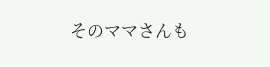そのママさんも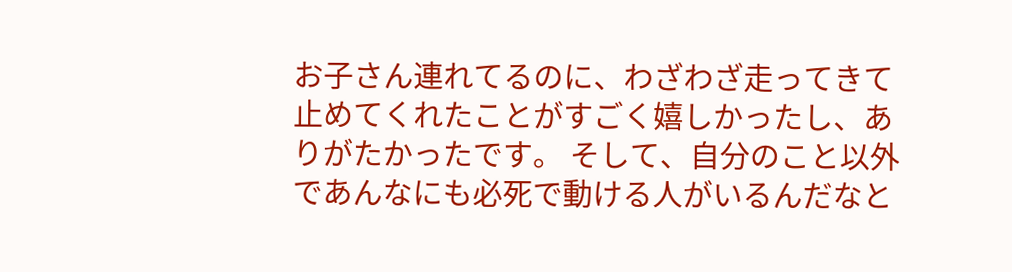お子さん連れてるのに、わざわざ走ってきて止めてくれたことがすごく嬉しかったし、ありがたかったです。 そして、自分のこと以外であんなにも必死で動ける人がいるんだなと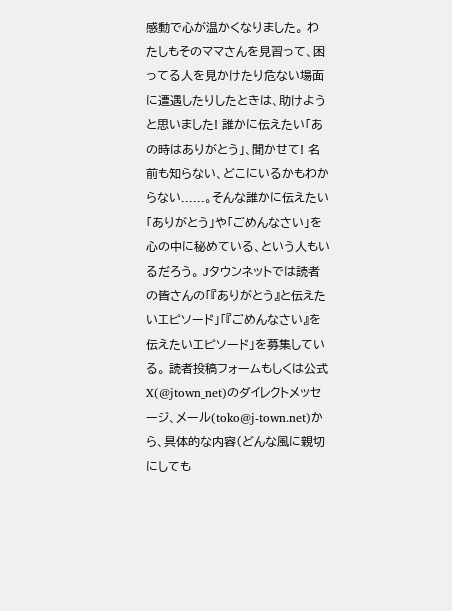感動で心が温かくなりました。 わたしもそのママさんを見習って、困ってる人を見かけたり危ない場面に遭遇したりしたときは、助けようと思いました! 誰かに伝えたい「あの時はありがとう」、聞かせて! 名前も知らない、どこにいるかもわからない......。そんな誰かに伝えたい「ありがとう」や「ごめんなさい」を心の中に秘めている、という人もいるだろう。 Jタウンネットでは読者の皆さんの「『ありがとう』と伝えたいエピソード」「『ごめんなさい』を伝えたいエピソード」を募集している。 読者投稿フォームもしくは公式X(@jtown_net)のダイレクトメッセージ、メール(toko@j-town.net)から、具体的な内容(どんな風に親切にしても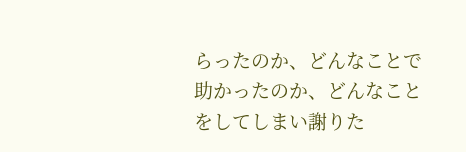らったのか、どんなことで助かったのか、どんなことをしてしまい謝りた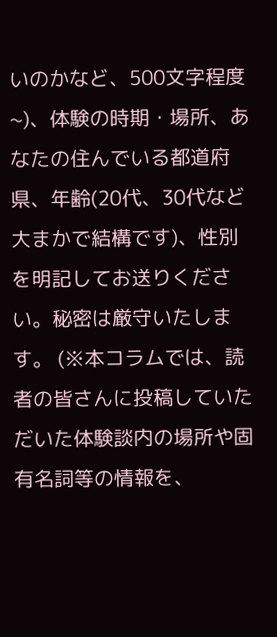いのかなど、500文字程度~)、体験の時期・場所、あなたの住んでいる都道府県、年齢(20代、30代など大まかで結構です)、性別を明記してお送りください。秘密は厳守いたします。 (※本コラムでは、読者の皆さんに投稿していただいた体験談内の場所や固有名詞等の情報を、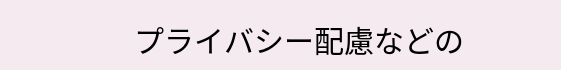プライバシー配慮などの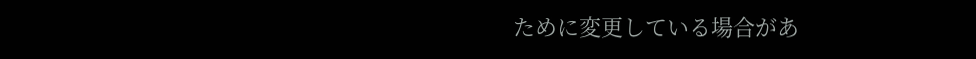ために変更している場合があ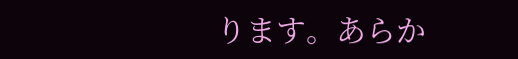ります。あらか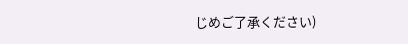じめご了承ください)